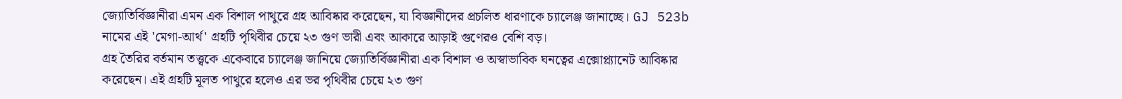জ্যোতির্বিজ্ঞানীরা এমন এক বিশাল পাথুরে গ্রহ আবিষ্কার করেছেন, যা বিজ্ঞানীদের প্রচলিত ধারণাকে চ্যালেঞ্জ জানাচ্ছে। GJ 523b নামের এই 'মেগা-আর্থ' গ্রহটি পৃথিবীর চেয়ে ২৩ গুণ ভারী এবং আকারে আড়াই গুণেরও বেশি বড়।
গ্রহ তৈরির বর্তমান তত্ত্বকে একেবারে চ্যালেঞ্জ জানিয়ে জ্যোতির্বিজ্ঞানীরা এক বিশাল ও অস্বাভাবিক ঘনত্বের এক্সোপ্ল্যানেট আবিষ্কার করেছেন। এই গ্রহটি মূলত পাথুরে হলেও এর ভর পৃথিবীর চেয়ে ২৩ গুণ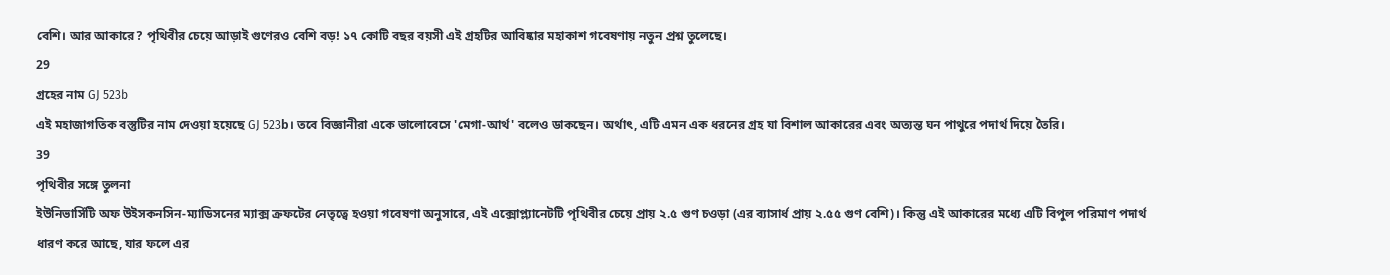বেশি। আর আকারে? পৃথিবীর চেয়ে আড়াই গুণেরও বেশি বড়! ১৭ কোটি বছর বয়সী এই গ্রহটির আবিষ্কার মহাকাশ গবেষণায় নতুন প্রশ্ন তুলেছে।
29
গ্রহের নাম GJ 523b
এই মহাজাগতিক বস্তুটির নাম দেওয়া হয়েছে GJ 523b। তবে বিজ্ঞানীরা একে ভালোবেসে 'মেগা-আর্থ' বলেও ডাকছেন। অর্থাৎ, এটি এমন এক ধরনের গ্রহ যা বিশাল আকারের এবং অত্যন্ত ঘন পাথুরে পদার্থ দিয়ে তৈরি।
39
পৃথিবীর সঙ্গে তুলনা
ইউনিভার্সিটি অফ উইসকনসিন-ম্যাডিসনের ম্যাক্স ক্রফটের নেতৃত্বে হওয়া গবেষণা অনুসারে, এই এক্সোপ্ল্যানেটটি পৃথিবীর চেয়ে প্রায় ২.৫ গুণ চওড়া (এর ব্যাসার্ধ প্রায় ২.৫৫ গুণ বেশি)। কিন্তু এই আকারের মধ্যে এটি বিপুল পরিমাণ পদার্থ ধারণ করে আছে, যার ফলে এর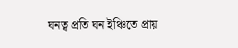ঘনত্ব প্রতি ঘন ইঞ্চিতে প্রায়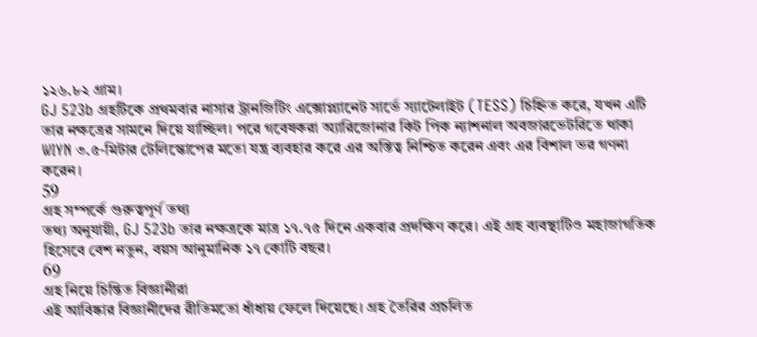১২৬.৮২ গ্রাম।
GJ 523b গ্রহটিকে প্রথমবার নাসার ট্রানজিটিং এক্সোপ্ল্যানেট সার্ভে স্যাটেলাইট (TESS) চিহ্নিত করে, যখন এটি তার নক্ষত্রের সামনে দিয়ে যাচ্ছিল। পরে গবেষকরা অ্যারিজোনার কিট পিক ন্যাশনাল অবজারভেটরিতে থাকা WIYN ৩.৫-মিটার টেলিস্কোপের মতো যন্ত্র ব্যবহার করে এর অস্তিত্ব নিশ্চিত করেন এবং এর বিশাল ভর গণনা করেন।
59
গ্রহ সম্পর্কে গুরুত্বপূর্ণ তথ্য
তথ্য অনুযায়ী, GJ 523b তার নক্ষত্রকে মাত্র ১৭.৭৫ দিনে একবার প্রদক্ষিণ করে। এই গ্রহ ব্যবস্থাটিও মহাজাগতিক হিসেবে বেশ নতুন, বয়স আনুমানিক ১৭ কোটি বছর।
69
গ্রহ নিয়ে চিন্তিত বিজ্ঞানীরা
এই আবিষ্কার বিজ্ঞানীদের রীতিমতো ধাঁধায় ফেলে দিয়েছে। গ্রহ তৈরির প্রচলিত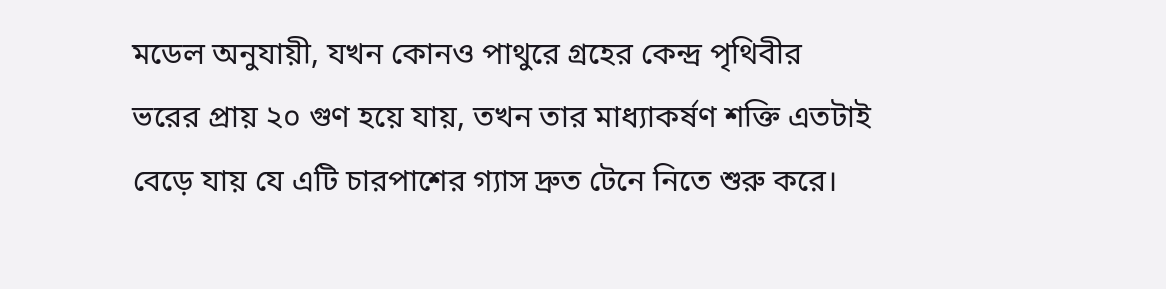মডেল অনুযায়ী, যখন কোনও পাথুরে গ্রহের কেন্দ্র পৃথিবীর ভরের প্রায় ২০ গুণ হয়ে যায়, তখন তার মাধ্যাকর্ষণ শক্তি এতটাই বেড়ে যায় যে এটি চারপাশের গ্যাস দ্রুত টেনে নিতে শুরু করে।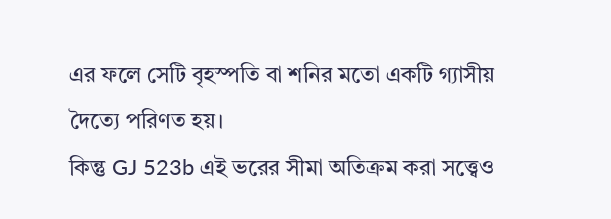এর ফলে সেটি বৃহস্পতি বা শনির মতো একটি গ্যাসীয় দৈত্যে পরিণত হয়।
কিন্তু GJ 523b এই ভরের সীমা অতিক্রম করা সত্ত্বেও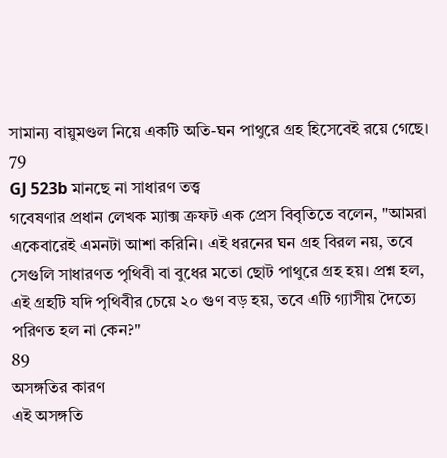সামান্য বায়ুমণ্ডল নিয়ে একটি অতি-ঘন পাথুরে গ্রহ হিসেবেই রয়ে গেছে।
79
GJ 523b মানছে না সাধারণ তত্ত্ব
গবেষণার প্রধান লেখক ম্যাক্স ক্রফট এক প্রেস বিবৃতিতে বলেন, "আমরা একেবারেই এমনটা আশা করিনি। এই ধরনের ঘন গ্রহ বিরল নয়, তবে সেগুলি সাধারণত পৃথিবী বা বুধের মতো ছোট পাথুরে গ্রহ হয়। প্রশ্ন হল, এই গ্রহটি যদি পৃথিবীর চেয়ে ২০ গুণ বড় হয়, তবে এটি গ্যাসীয় দৈত্যে পরিণত হল না কেন?"
89
অসঙ্গতির কারণ
এই অসঙ্গতি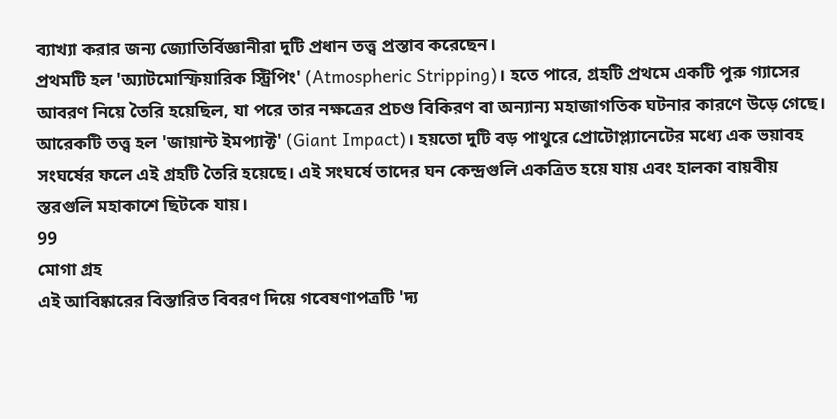ব্যাখ্যা করার জন্য জ্যোতির্বিজ্ঞানীরা দুটি প্রধান তত্ত্ব প্রস্তাব করেছেন।
প্রথমটি হল 'অ্যাটমোস্ফিয়ারিক স্ট্রিপিং' (Atmospheric Stripping)। হতে পারে, গ্রহটি প্রথমে একটি পুরু গ্যাসের আবরণ নিয়ে তৈরি হয়েছিল, যা পরে তার নক্ষত্রের প্রচণ্ড বিকিরণ বা অন্যান্য মহাজাগতিক ঘটনার কারণে উড়ে গেছে।
আরেকটি তত্ত্ব হল 'জায়ান্ট ইমপ্যাক্ট' (Giant Impact)। হয়তো দুটি বড় পাথুরে প্রোটোপ্ল্যানেটের মধ্যে এক ভয়াবহ সংঘর্ষের ফলে এই গ্রহটি তৈরি হয়েছে। এই সংঘর্ষে তাদের ঘন কেন্দ্রগুলি একত্রিত হয়ে যায় এবং হালকা বায়বীয় স্তরগুলি মহাকাশে ছিটকে যায়।
99
মোগা গ্রহ
এই আবিষ্কারের বিস্তারিত বিবরণ দিয়ে গবেষণাপত্রটি 'দ্য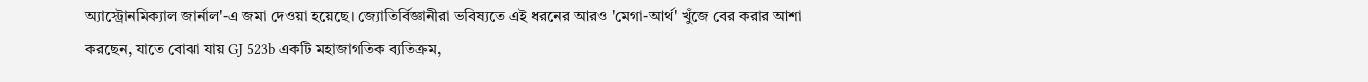অ্যাস্ট্রোনমিক্যাল জার্নাল'-এ জমা দেওয়া হয়েছে। জ্যোতির্বিজ্ঞানীরা ভবিষ্যতে এই ধরনের আরও 'মেগা-আর্থ' খুঁজে বের করার আশা করছেন, যাতে বোঝা যায় GJ 523b একটি মহাজাগতিক ব্যতিক্রম,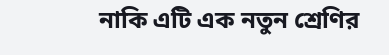নাকি এটি এক নতুন শ্রেণির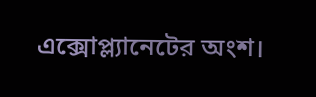এক্সোপ্ল্যানেটের অংশ।